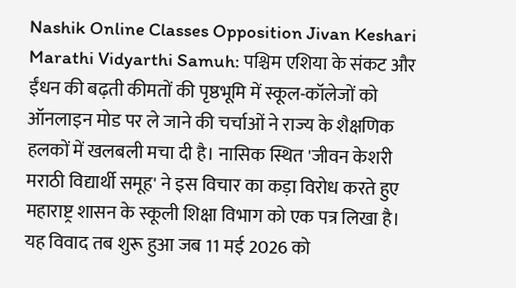Nashik Online Classes Opposition Jivan Keshari Marathi Vidyarthi Samuh: पश्चिम एशिया के संकट और ईंधन की बढ़ती कीमतों की पृष्ठभूमि में स्कूल-कॉलेजों को ऑनलाइन मोड पर ले जाने की चर्चाओं ने राज्य के शैक्षणिक हलकों में खलबली मचा दी है। नासिक स्थित 'जीवन केशरी मराठी विद्यार्थी समूह' ने इस विचार का कड़ा विरोध करते हुए महाराष्ट्र शासन के स्कूली शिक्षा विभाग को एक पत्र लिखा है।
यह विवाद तब शुरू हुआ जब 11 मई 2026 को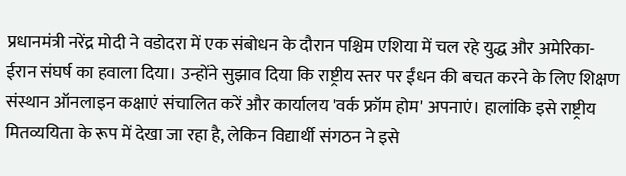प्रधानमंत्री नरेंद्र मोदी ने वडोदरा में एक संबोधन के दौरान पश्चिम एशिया में चल रहे युद्ध और अमेरिका-ईरान संघर्ष का हवाला दिया। उन्होंने सुझाव दिया कि राष्ट्रीय स्तर पर ईंधन की बचत करने के लिए शिक्षण संस्थान ऑनलाइन कक्षाएं संचालित करें और कार्यालय 'वर्क फ्रॉम होम' अपनाएं। हालांकि इसे राष्ट्रीय मितव्ययिता के रूप में देखा जा रहा है, लेकिन विद्यार्थी संगठन ने इसे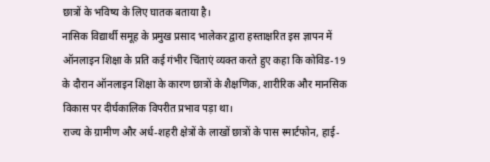छात्रों के भविष्य के लिए घातक बताया है।
नासिक विद्यार्थी समूह के प्रमुख प्रसाद भालेकर द्वारा हस्ताक्षरित इस ज्ञापन में ऑनलाइन शिक्षा के प्रति कई गंभीर चिंताएं व्यक्त करते हुए कहा कि कोविड-19 के दौरान ऑनलाइन शिक्षा के कारण छात्रों के शैक्षणिक, शारीरिक और मानसिक विकास पर दीर्घकालिक विपरीत प्रभाव पड़ा था।
राज्य के ग्रामीण और अर्ध-शहरी क्षेत्रों के लाखों छात्रों के पास स्मार्टफोन, हाई-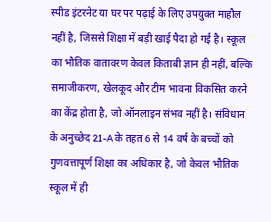स्पीड इंटरनेट या घर पर पढ़ाई के लिए उपयुक्त माहौल नहीं है, जिससे शिक्षा में बड़ी खाई पैदा हो गई है। स्कूल का भौतिक वातावरण केवल किताबी ज्ञान ही नहीं, बल्कि समाजीकरण, खेलकूद और टीम भावना विकसित करने का केंद्र होता है, जो ऑनलाइन संभव नहीं है। संविधान के अनुच्छेद 21-A के तहत 6 से 14 वर्ष के बच्चों को गुणवत्तापूर्ण शिक्षा का अधिकार है, जो केवल भौतिक स्कूल में ही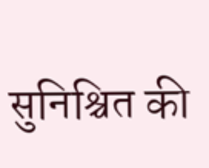सुनिश्चित की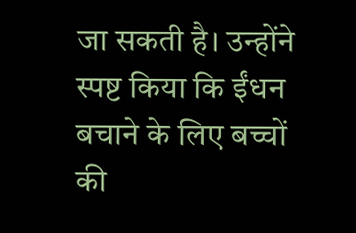जा सकती है। उन्होंने स्पष्ट किया कि ईंधन बचाने के लिए बच्चों की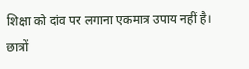शिक्षा को दांव पर लगाना एकमात्र उपाय नहीं है।
छात्रों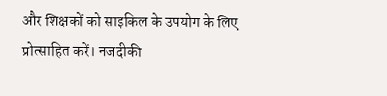और शिक्षकों को साइकिल के उपयोग के लिए प्रोत्साहित करें। नजदीकी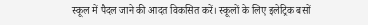स्कूल में पैदल जाने की आदत विकसित करें। स्कूलों के लिए इलेट्रिक बसों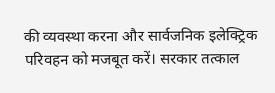की व्यवस्था करना और सार्वजनिक इलेक्ट्रिक परिवहन को मजबूत करें। सरकार तत्काल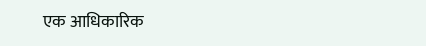एक आधिकारिक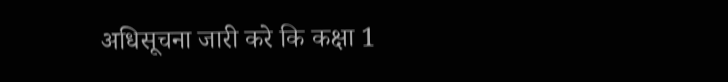अधिसूचना जारी करे कि कक्षा 1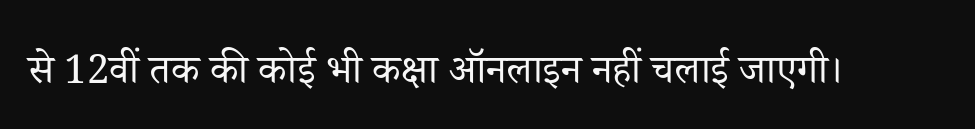से 12वीं तक की कोई भी कक्षा ऑनलाइन नहीं चलाई जाएगी।